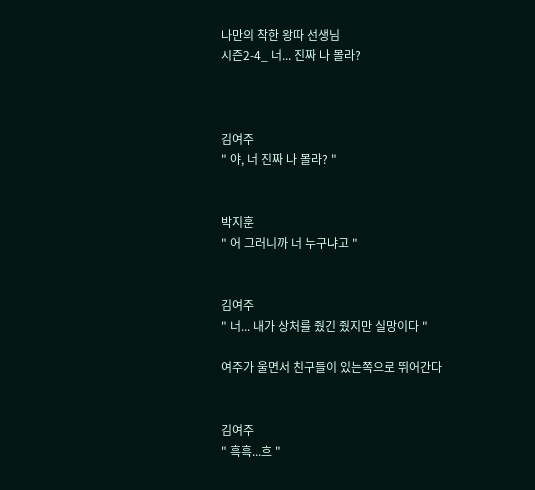나만의 착한 왕따 선생님
시즌2-4_ 너... 진짜 나 몰라?



김여주
" 야, 너 진짜 나 몰라? "


박지훈
" 어 그러니까 너 누구냐고 "


김여주
" 너... 내가 상처를 줬긴 줬지만 실망이다 "

여주가 울면서 친구들이 있는쪽으로 뛰어간다


김여주
" 흑흑...흐 "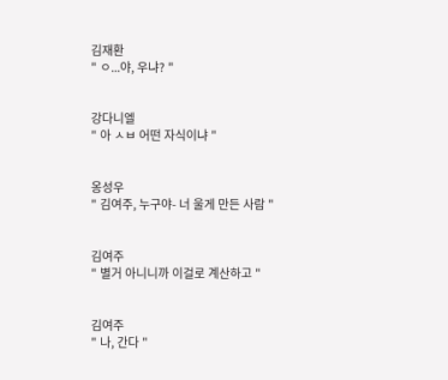김재환
" ㅇ...야, 우냐? "


강다니엘
" 아 ㅅㅂ 어떤 자식이냐 "


옹성우
" 김여주, 누구야- 너 울게 만든 사람 "


김여주
" 별거 아니니까 이걸로 계산하고 "


김여주
" 나, 간다 "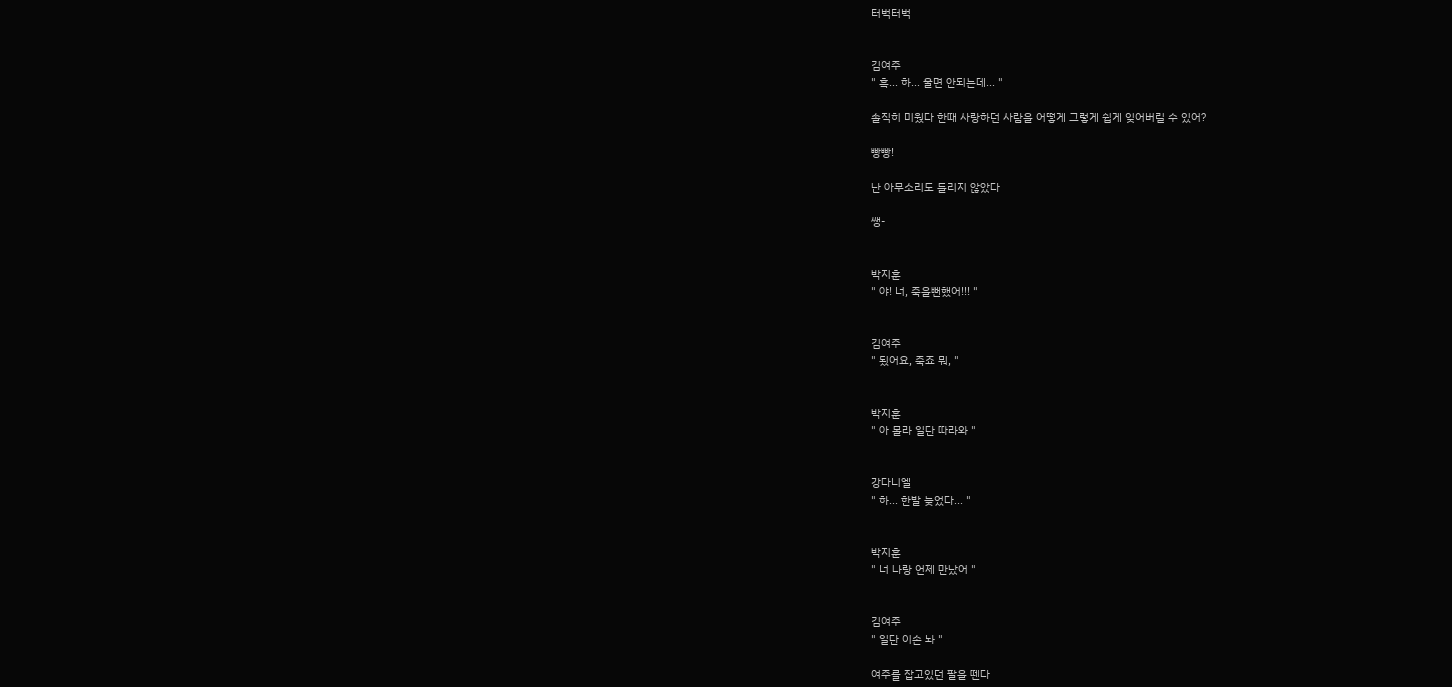터벅터벅


김여주
" 흑... 하... 울면 안되는데... "

솔직히 미웠다 한때 사랑하던 사람을 어떻게 그렇게 쉽게 잊어버릴 수 있어?

빵빵!

난 아무소리도 들리지 않았다

쌩-


박지훈
" 야! 너, 죽을뻔했어!!! "


김여주
" 됬어요, 죽죠 뭐, "


박지훈
" 아 몰라 일단 따라와 "


강다니엘
" 하... 한발 늦었다... "


박지훈
" 너 나랑 언제 만났어 "


김여주
" 일단 이손 놔 "

여주를 잡고있던 팔을 뗀다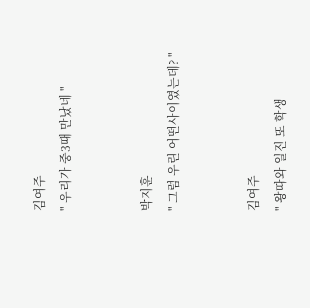김여주
" 우리가 중3때 만났네 "


박지훈
" 그럼 우린 어떤사이였는데? "


김여주
" 왕따와 일진 또 학생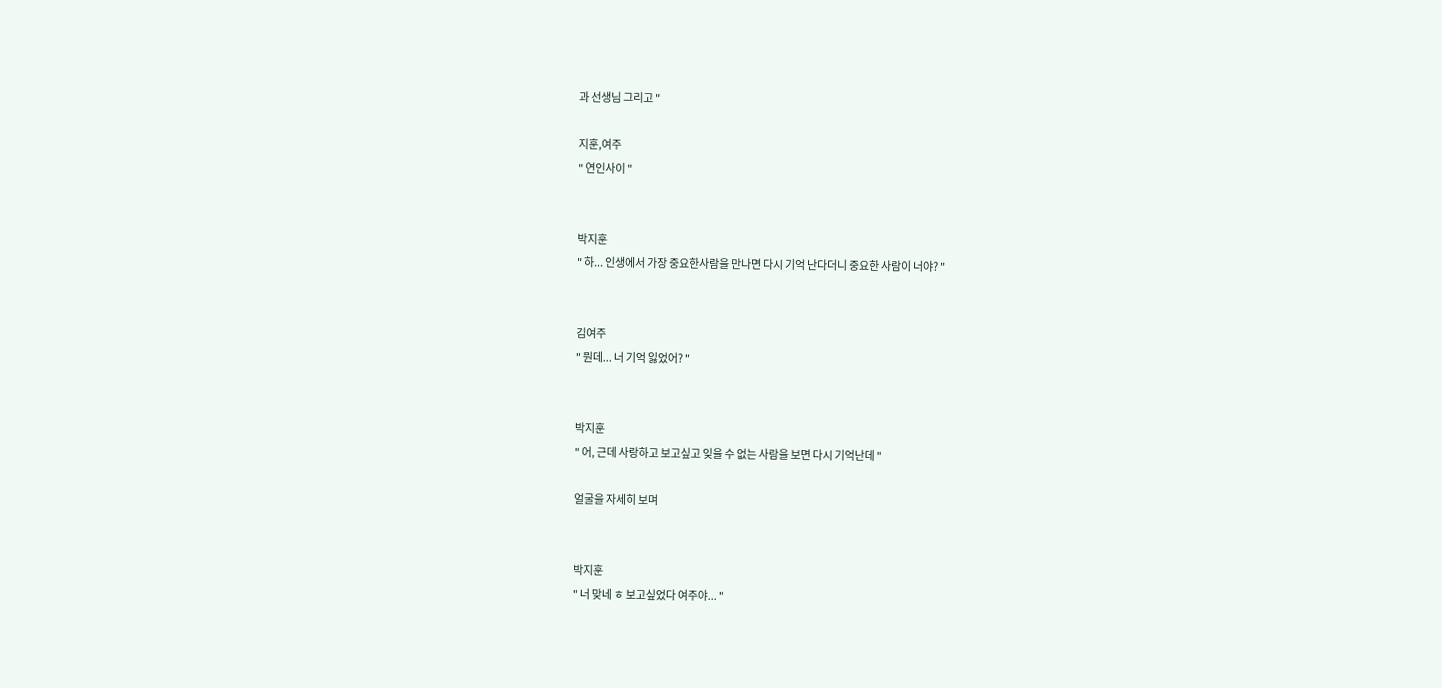과 선생님 그리고 "

지훈,여주
" 연인사이 "


박지훈
" 하... 인생에서 가장 중요한사람을 만나면 다시 기억 난다더니 중요한 사람이 너야? "


김여주
" 뭔데... 너 기억 잃었어? "


박지훈
" 어, 근데 사랑하고 보고싶고 잊을 수 없는 사람을 보면 다시 기억난데 "

얼굴을 자세히 보며


박지훈
" 너 맞네 ㅎ 보고싶었다 여주야... "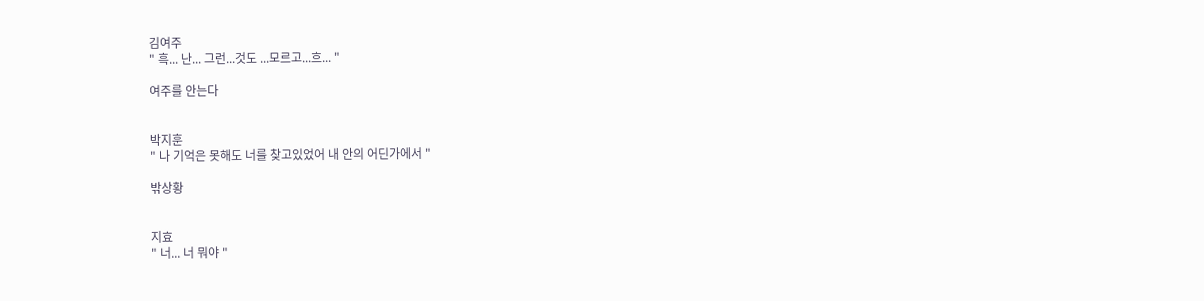김여주
" 흑... 난... 그런...것도 ...모르고...흐... "

여주를 안는다


박지훈
" 나 기억은 못해도 너를 찾고있었어 내 안의 어딘가에서 "

밖상황


지효
" 너... 너 뭐야 "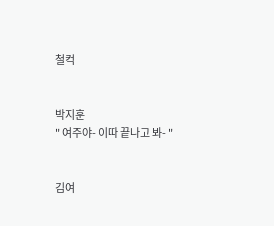철컥


박지훈
" 여주야- 이따 끝나고 봐- "


김여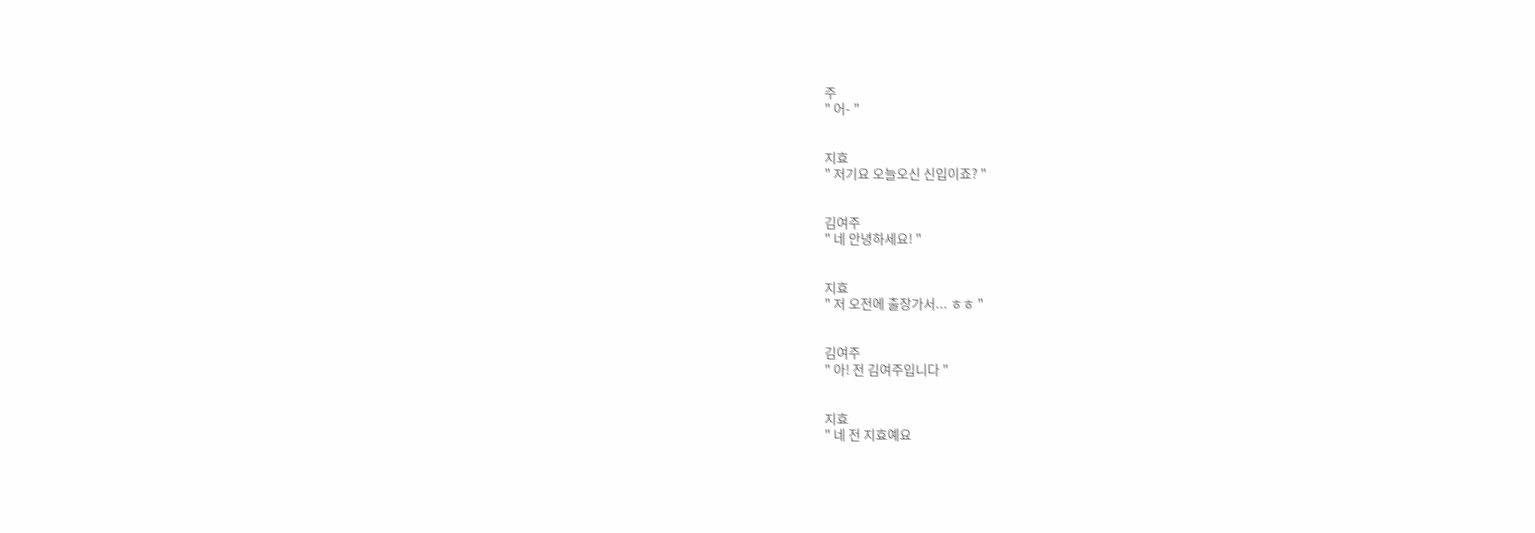주
" 어- "


지효
" 저기요 오늘오신 신입이죠? "


김여주
" 네 안녕하세요! "


지효
" 저 오전에 출장가서... ㅎㅎ "


김여주
" 아! 전 김여주입니다 "


지효
" 네 전 지효예요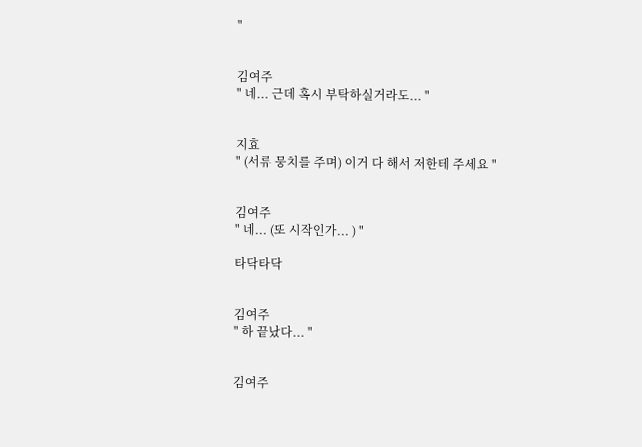"


김여주
" 네... 근데 혹시 부탁하실거라도... "


지효
" (서류 뭉치를 주며) 이거 다 해서 저한테 주세요 "


김여주
" 네... (또 시작인가... ) "

타닥타닥


김여주
" 하 끝났다... "


김여주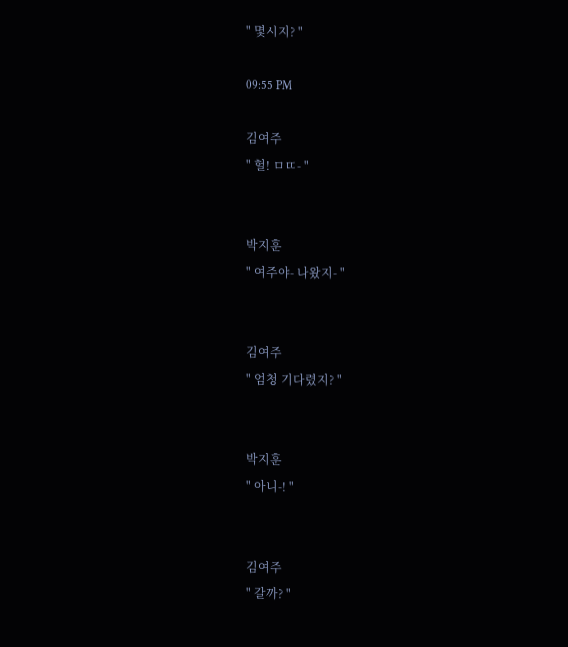" 몇시지? "

09:55 PM

김여주
" 헐! ㅁㄸ- "


박지훈
" 여주야- 나왔지- "


김여주
" 엄청 기다렸지? "


박지훈
" 아니-! "


김여주
" 갈까? "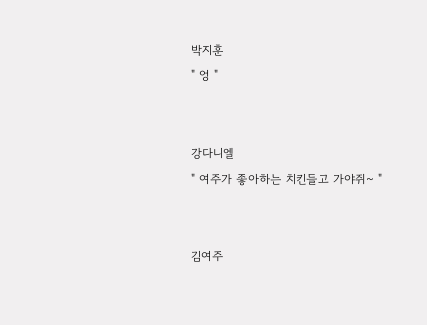박지훈
" 엉 "


강다니엘
" 여주가 좋아하는 치킨들고 가야쥐~ "


김여주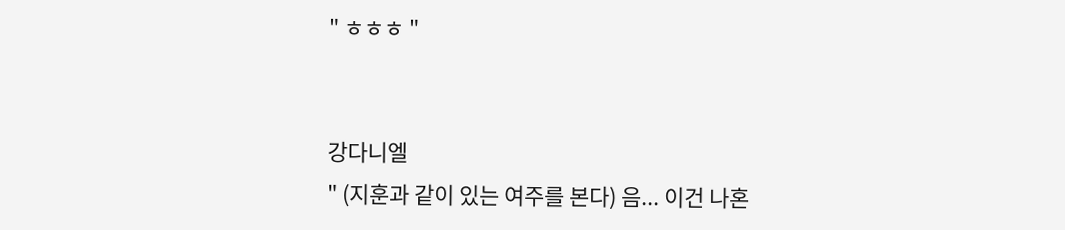" ㅎㅎㅎ "


강다니엘
" (지훈과 같이 있는 여주를 본다) 음... 이건 나혼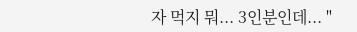자 먹지 뭐... 3인분인데... "